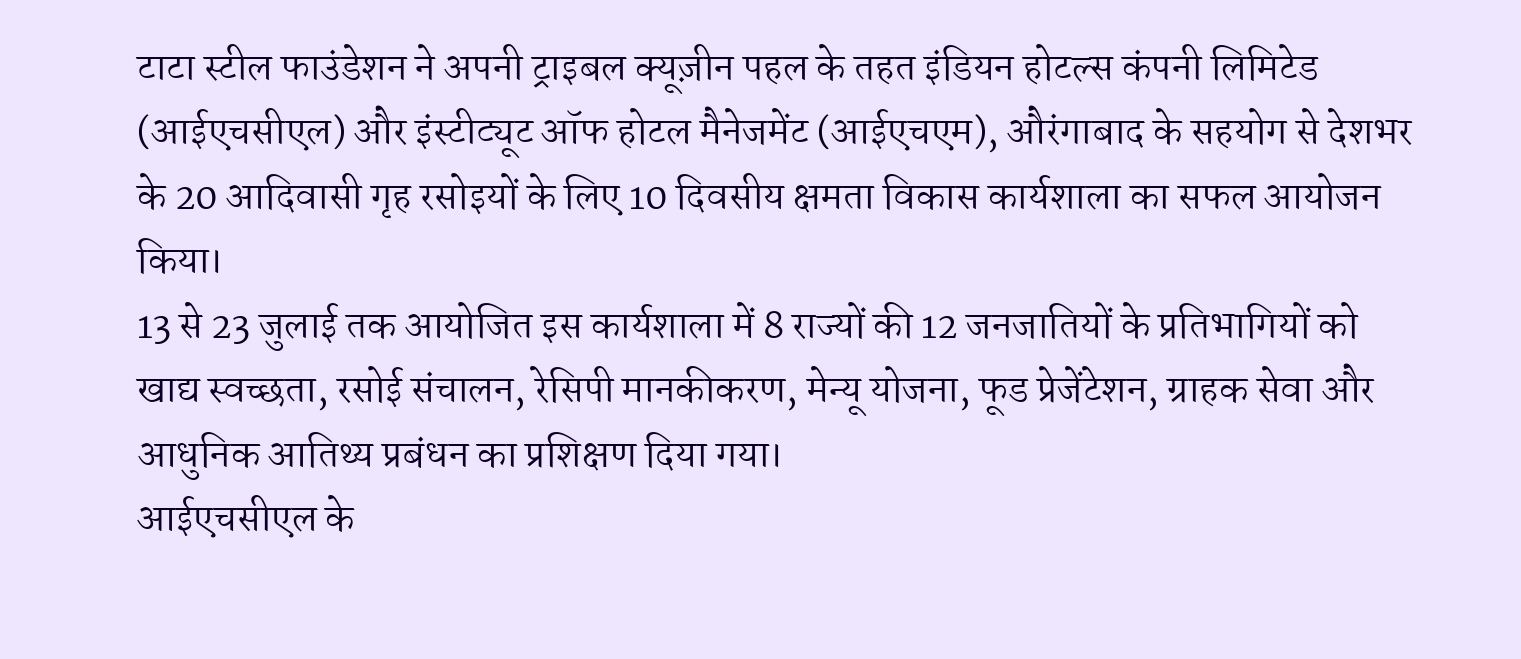टाटा स्टील फाउंडेशन ने अपनी ट्राइबल क्यूज़ीन पहल के तहत इंडियन होटल्स कंपनी लिमिटेड (आईएचसीएल) और इंस्टीट्यूट ऑफ होटल मैनेजमेंट (आईएचएम), औरंगाबाद के सहयोग से देशभर के 20 आदिवासी गृह रसोइयों के लिए 10 दिवसीय क्षमता विकास कार्यशाला का सफल आयोजन किया।
13 से 23 जुलाई तक आयोजित इस कार्यशाला में 8 राज्यों की 12 जनजातियों के प्रतिभागियों को खाद्य स्वच्छता, रसोई संचालन, रेसिपी मानकीकरण, मेन्यू योजना, फूड प्रेजेंटेशन, ग्राहक सेवा और आधुनिक आतिथ्य प्रबंधन का प्रशिक्षण दिया गया।
आईएचसीएल के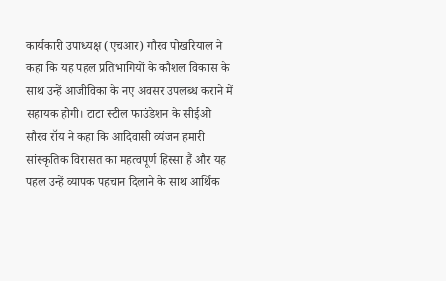कार्यकारी उपाध्यक्ष (एचआर) गौरव पोखरियाल ने कहा कि यह पहल प्रतिभागियों के कौशल विकास के साथ उन्हें आजीविका के नए अवसर उपलब्ध कराने में सहायक होगी। टाटा स्टील फाउंडेशन के सीईओ सौरव रॉय ने कहा कि आदिवासी व्यंजन हमारी सांस्कृतिक विरासत का महत्वपूर्ण हिस्सा हैं और यह पहल उन्हें व्यापक पहचान दिलाने के साथ आर्थिक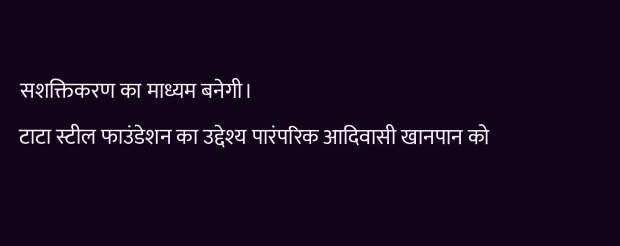सशक्तिकरण का माध्यम बनेगी।
टाटा स्टील फाउंडेशन का उद्देश्य पारंपरिक आदिवासी खानपान को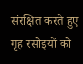संरक्षित करते हुए गृह रसोइयों को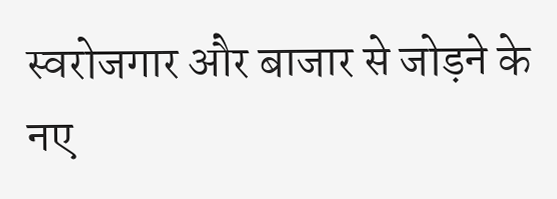स्वरोजगार और बाजार से जोड़ने के नए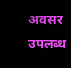अवसर उपलब्ध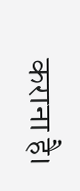कराना है।